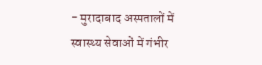- मुरादाबाद अस्पतालों में स्वास्थ्य सेवाओं में गंभीर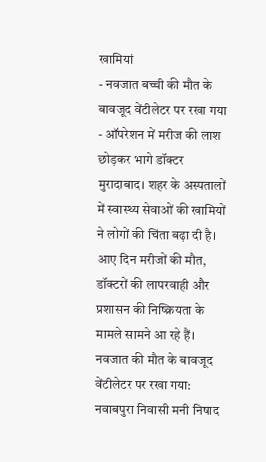खामियां
- नवजात बच्ची की मौत के बावजूद वेंटीलेटर पर रखा गया
- ऑपरेशन में मरीज की लाश छोड़कर भागे डॉक्टर
मुरादाबाद। शहर के अस्पतालों में स्वास्थ्य सेवाओं की खामियों ने लोगों की चिंता बढ़ा दी है। आए दिन मरीजों की मौत, डॉक्टरों की लापरवाही और प्रशासन की निष्क्रियता के मामले सामने आ रहे हैं।
नवजात की मौत के बावजूद वेंटीलेटर पर रखा गया:
नवाबपुरा निवासी मनी निषाद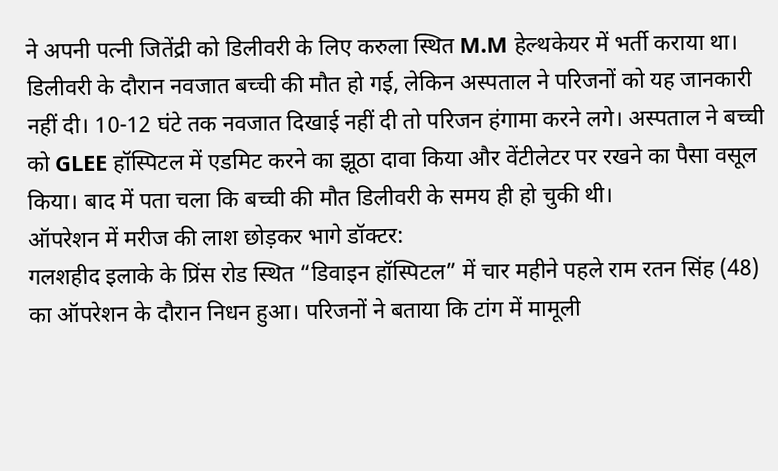ने अपनी पत्नी जितेंद्री को डिलीवरी के लिए करुला स्थित M.M हेल्थकेयर में भर्ती कराया था। डिलीवरी के दौरान नवजात बच्ची की मौत हो गई, लेकिन अस्पताल ने परिजनों को यह जानकारी नहीं दी। 10-12 घंटे तक नवजात दिखाई नहीं दी तो परिजन हंगामा करने लगे। अस्पताल ने बच्ची को GLEE हॉस्पिटल में एडमिट करने का झूठा दावा किया और वेंटीलेटर पर रखने का पैसा वसूल किया। बाद में पता चला कि बच्ची की मौत डिलीवरी के समय ही हो चुकी थी।
ऑपरेशन में मरीज की लाश छोड़कर भागे डॉक्टर:
गलशहीद इलाके के प्रिंस रोड स्थित “डिवाइन हॉस्पिटल” में चार महीने पहले राम रतन सिंह (48) का ऑपरेशन के दौरान निधन हुआ। परिजनों ने बताया कि टांग में मामूली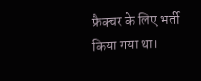फ्रैक्चर के लिए भर्ती किया गया था।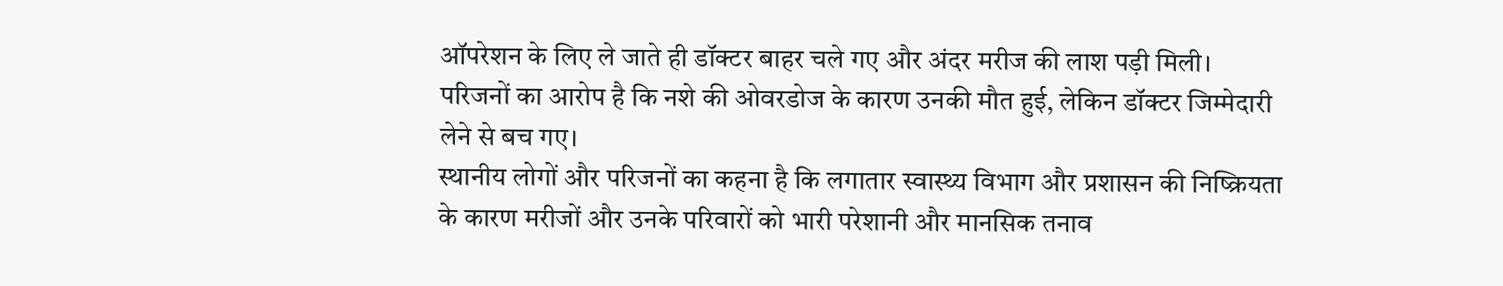ऑपरेशन के लिए ले जाते ही डॉक्टर बाहर चले गए और अंदर मरीज की लाश पड़ी मिली। परिजनों का आरोप है कि नशे की ओवरडोज के कारण उनकी मौत हुई, लेकिन डॉक्टर जिम्मेदारी लेने से बच गए।
स्थानीय लोगों और परिजनों का कहना है कि लगातार स्वास्थ्य विभाग और प्रशासन की निष्क्रियता के कारण मरीजों और उनके परिवारों को भारी परेशानी और मानसिक तनाव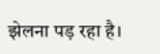झेलना पड़ रहा है।